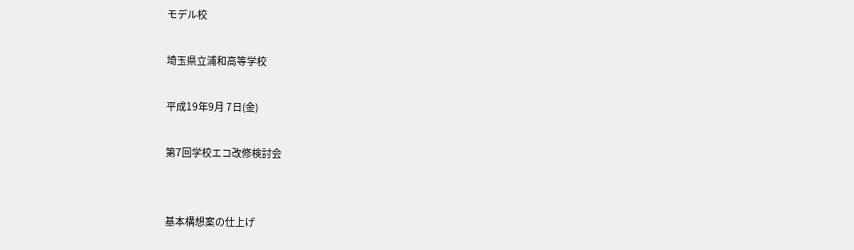モデル校

埼玉県立浦和高等学校

平成19年9月 7日(金)

第7回学校エコ改修検討会


基本構想案の仕上げ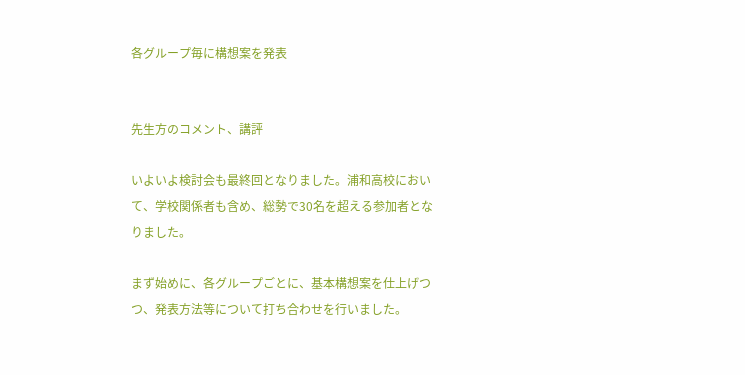各グループ毎に構想案を発表


先生方のコメント、講評

いよいよ検討会も最終回となりました。浦和高校において、学校関係者も含め、総勢で30名を超える参加者となりました。

まず始めに、各グループごとに、基本構想案を仕上げつつ、発表方法等について打ち合わせを行いました。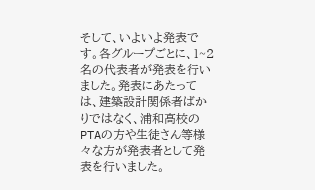そして、いよいよ発表です。各グループごとに、1~2名の代表者が発表を行いました。発表にあたっては、建築設計関係者ばかりではなく、浦和高校のPTAの方や生徒さん等様々な方が発表者として発表を行いました。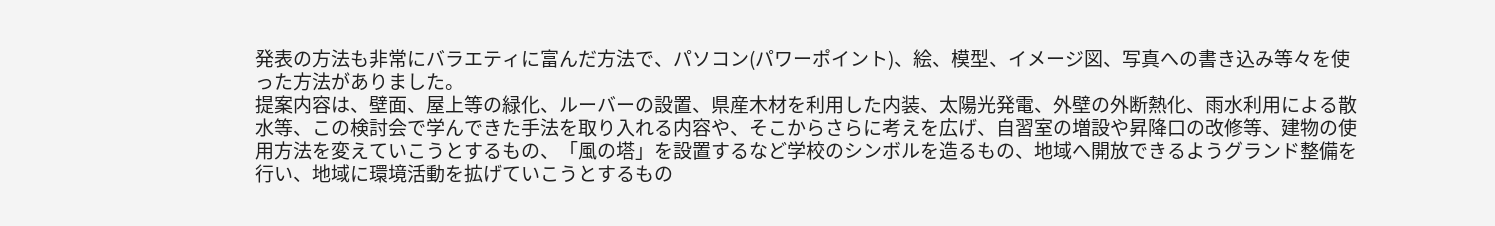発表の方法も非常にバラエティに富んだ方法で、パソコン(パワーポイント)、絵、模型、イメージ図、写真への書き込み等々を使った方法がありました。
提案内容は、壁面、屋上等の緑化、ルーバーの設置、県産木材を利用した内装、太陽光発電、外壁の外断熱化、雨水利用による散水等、この検討会で学んできた手法を取り入れる内容や、そこからさらに考えを広げ、自習室の増設や昇降口の改修等、建物の使用方法を変えていこうとするもの、「風の塔」を設置するなど学校のシンボルを造るもの、地域へ開放できるようグランド整備を行い、地域に環境活動を拡げていこうとするもの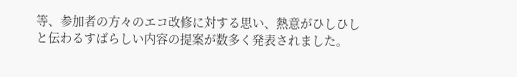等、参加者の方々のエコ改修に対する思い、熱意がひしひしと伝わるすばらしい内容の提案が数多く発表されました。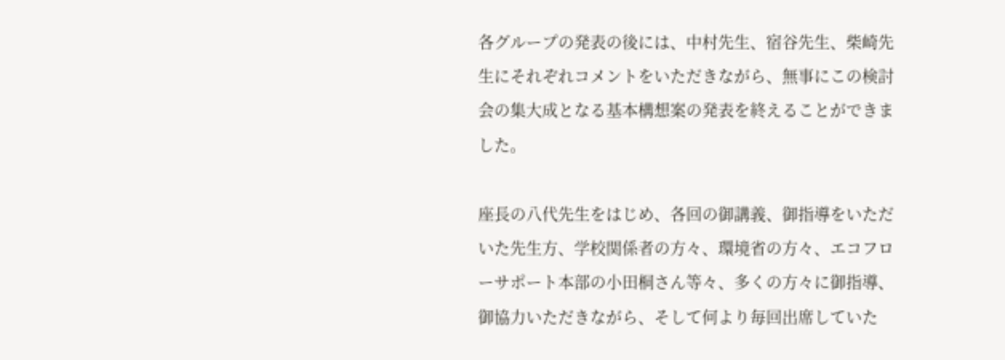各グループの発表の後には、中村先生、宿谷先生、柴崎先生にそれぞれコメントをいただきながら、無事にこの検討会の集大成となる基本構想案の発表を終えることができました。

座長の八代先生をはじめ、各回の御講義、御指導をいただいた先生方、学校関係者の方々、環境省の方々、エコフローサポート本部の小田桐さん等々、多くの方々に御指導、御協力いただきながら、そして何より毎回出席していた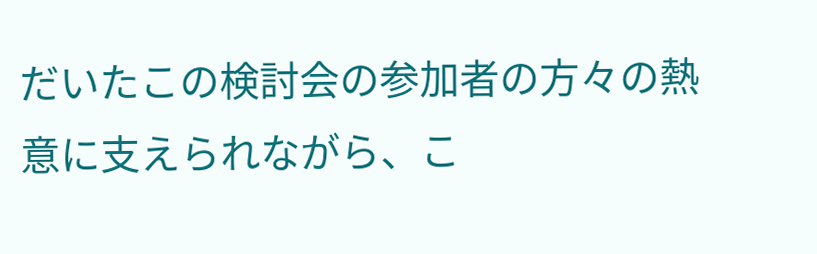だいたこの検討会の参加者の方々の熱意に支えられながら、こ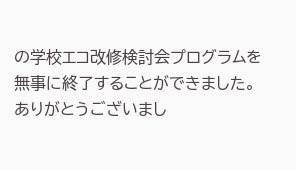の学校エコ改修検討会プログラムを無事に終了することができました。ありがとうございまし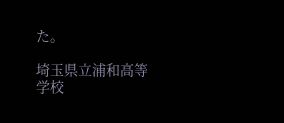た。

埼玉県立浦和高等学校